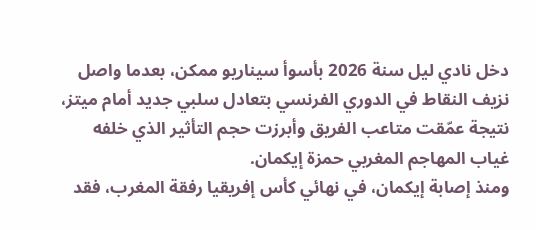دخل نادي ليل سنة 2026 بأسوأ سيناريو ممكن، بعدما واصل نزيف النقاط في الدوري الفرنسي بتعادل سلبي جديد أمام ميتز، نتيجة عمّقت متاعب الفريق وأبرزت حجم التأثير الذي خلفه غياب المهاجم المغربي حمزة إيكمان.
ومنذ إصابة إيكمان، في نهائي كأس إفريقيا رفقة المغرب، فقد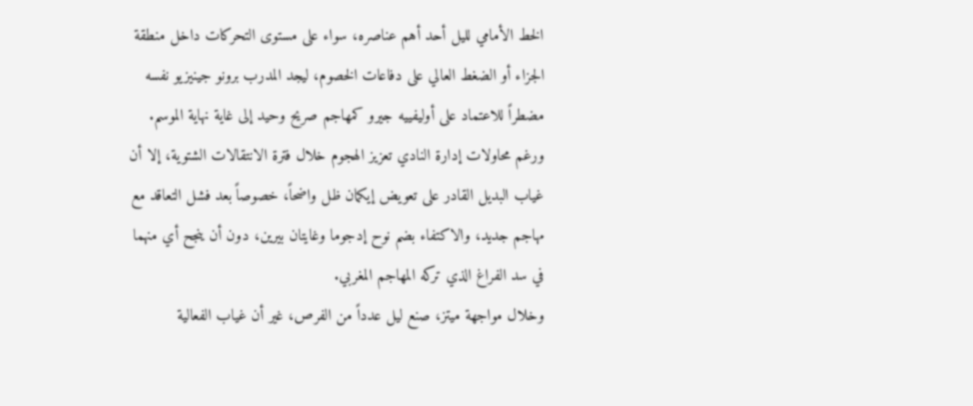الخط الأمامي لليل أحد أهم عناصره، سواء على مستوى التحركات داخل منطقة الجزاء أو الضغط العالي على دفاعات الخصوم، ليجد المدرب برونو جينيزيو نفسه مضطراً للاعتماد على أوليفييه جيرو كمهاجم صريح وحيد إلى غاية نهاية الموسم.
ورغم محاولات إدارة النادي تعزيز الهجوم خلال فترة الانتقالات الشتوية، إلا أن غياب البديل القادر على تعويض إيكمان ظل واضحاً، خصوصاً بعد فشل التعاقد مع مهاجم جديد، والاكتفاء بضم نوح إدجوما وغايتان بيرين، دون أن ينجح أي منهما في سد الفراغ الذي تركه المهاجم المغربي.
وخلال مواجهة ميتز، صنع ليل عدداً من الفرص، غير أن غياب الفعالية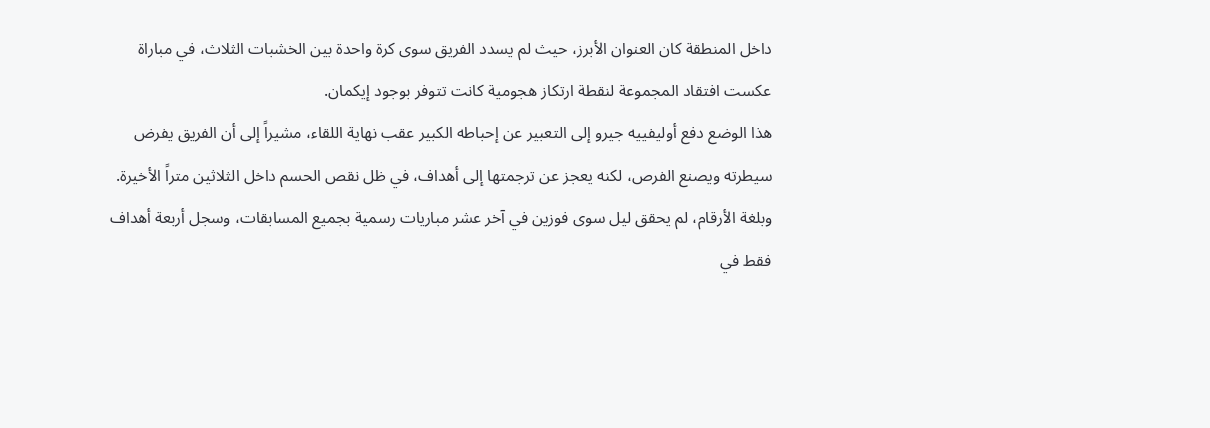داخل المنطقة كان العنوان الأبرز، حيث لم يسدد الفريق سوى كرة واحدة بين الخشبات الثلاث، في مباراة عكست افتقاد المجموعة لنقطة ارتكاز هجومية كانت تتوفر بوجود إيكمان.
هذا الوضع دفع أوليفييه جيرو إلى التعبير عن إحباطه الكبير عقب نهاية اللقاء، مشيراً إلى أن الفريق يفرض سيطرته ويصنع الفرص، لكنه يعجز عن ترجمتها إلى أهداف، في ظل نقص الحسم داخل الثلاثين متراً الأخيرة.
وبلغة الأرقام، لم يحقق ليل سوى فوزين في آخر عشر مباريات رسمية بجميع المسابقات، وسجل أربعة أهداف فقط في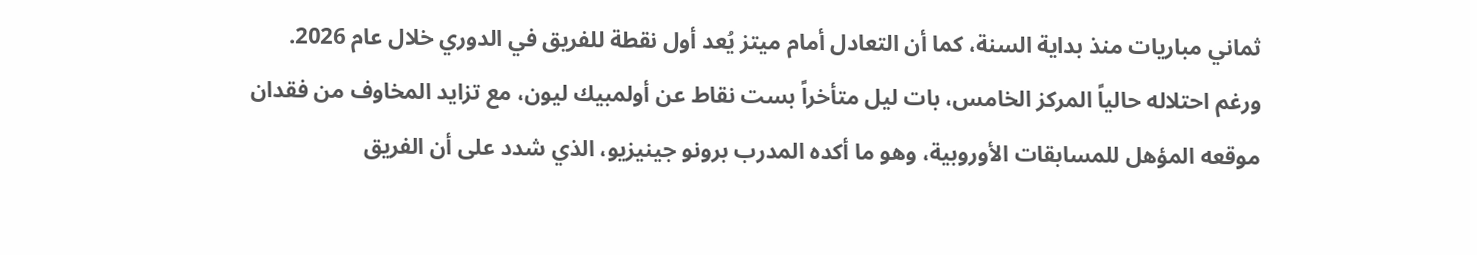ثماني مباريات منذ بداية السنة، كما أن التعادل أمام ميتز يُعد أول نقطة للفريق في الدوري خلال عام 2026.
ورغم احتلاله حالياً المركز الخامس، بات ليل متأخراً بست نقاط عن أولمبيك ليون، مع تزايد المخاوف من فقدان موقعه المؤهل للمسابقات الأوروبية، وهو ما أكده المدرب برونو جينيزيو، الذي شدد على أن الفريق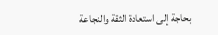بحاجة إلى استعادة الثقة والنجاعة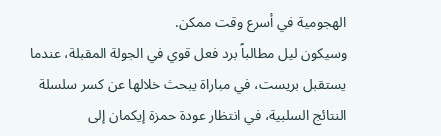الهجومية في أسرع وقت ممكن.
وسيكون ليل مطالباً برد فعل قوي في الجولة المقبلة، عندما يستقبل بريست، في مباراة يبحث خلالها عن كسر سلسلة النتائج السلبية، في انتظار عودة حمزة إيكمان إلى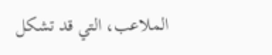الملاعب، التي قد تشكل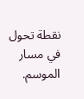نقطة تحول في مسار الموسم.